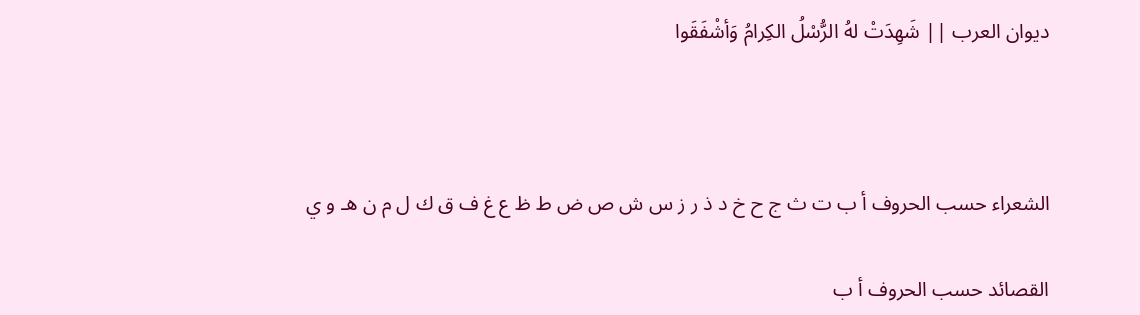ديوان العرب || شَهِدَتْ لهُ الرُّسْلُ الكِرامُ وَأشْفَقَوا



الشعراء حسب الحروف أ ب ت ث ج ح خ د ذ ر ز س ش ص ض ط ظ ع غ ف ق ك ل م ن هـ و ي

القصائد حسب الحروف أ ب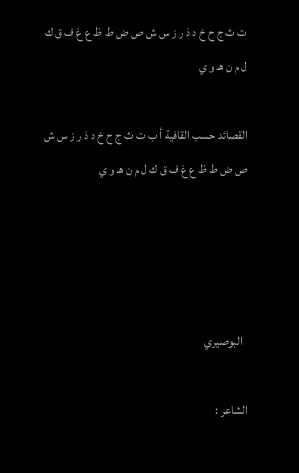ت ث ج ح خ د ذ ر ز س ش ص ض ط ظ ع غ ف ق ك ل م ن هـ و ي

القصائد حسب القافية أ ب ت ث ج ح خ د ذ ر ز س ش ص ض ط ظ ع غ ف ق ك ل م ن هـ و ي




  البوصيري

الشاعر :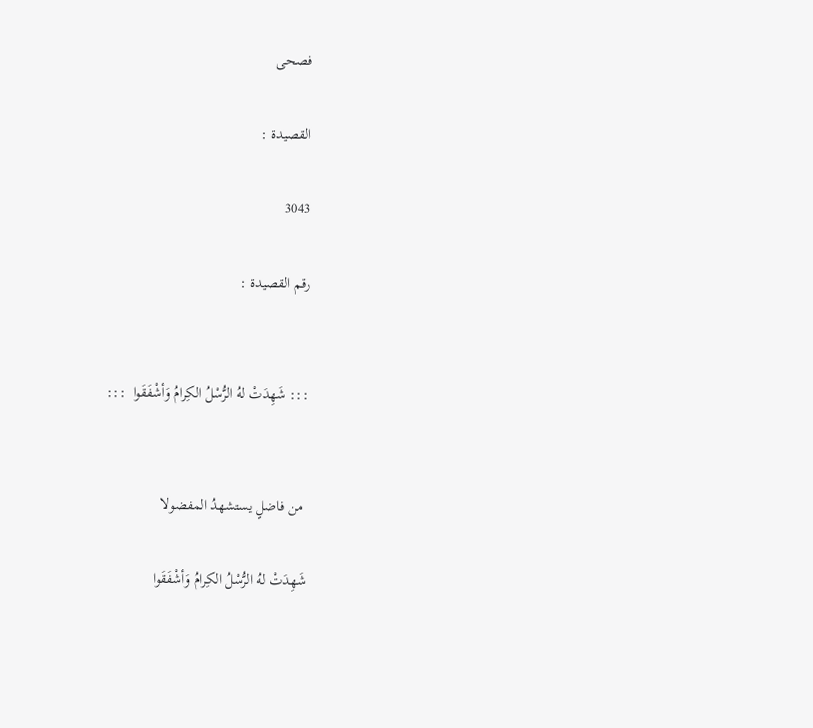فصحى

القصيدة :

3043

رقم القصيدة :


::: شَهِدَتْ لهُ الرُّسْلُ الكِرامُ وَأشْفَقَوا  :::


 من فاضلٍ يستشهدُ المفضولا

شَهِدَتْ لهُ الرُّسْلُ الكِرامُ وَأشْفَقَوا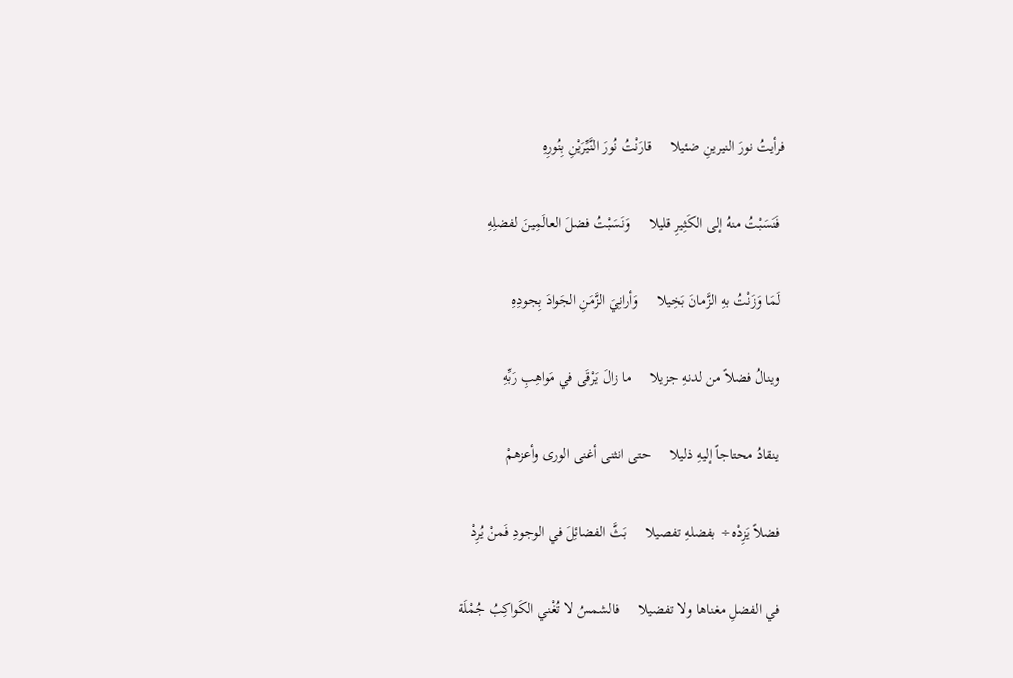فرأيتُ نورَ النيرينِ ضئيلا     قارَنْتُ نُورَ النَّيِّرَيْنِ بِنُورِهِ

 فَنَسَبْتُ منهُ إلى الكَثِيرِ قليلا     وَنَسَبْتُ فضلَ العالَمِينَ لفضلِهِ

 لَمَا وَزَنْتُ بهِ الزَّمانَ بَخِيلا     وَأرانِيَ الزَّمَنِ الجَوادَ بِجودِهِ

 وينالُ فضلاً من لدنهِ جزيلا     ما زالَ يَرْقَى في مَواهِبِ رَبِّهِ

 ينقادُ محتاجاً إليهِ ذليلا     حتى انثنى أغنى الورى وأعزهمْ

 فضلاً يَزِدْه÷ بفضلهِ تفصيلا     بَثَّ الفضائِلَ في الوجودِ فَمنْ يُرِدْ

 في الفضلِ مغناها ولا تفضيلا     فالشمسُ لا تُغْني الكَواكِبُ جُمْلَة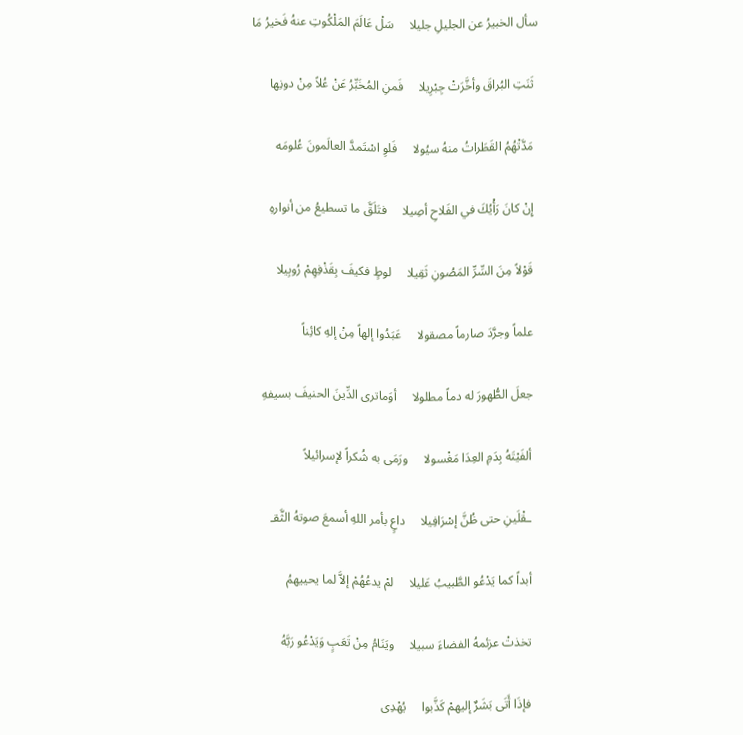سأل الخبيرُ عن الجليلِ جليلا     سَلْ عَالَمَ المَلْكُوتِ عنهُ فَخيرُ مَا

 ثَنَتِ البُراقَ وأخَّرَتْ جِبْرِيلا     فَمنِ المُخَبِّرُ عَنْ عُلاً مِنْ دونِها

 مَدَّتْهُمُ القَطَراتُ منهُ سيُولا     فَلوِ اسْتَمدَّ العالَمونَ عُلومَه

 إِنْ كانَ رَأْيُكَ في الفَلاحِ أصِيلا     فتَلَقَّ ما تسطيعُ من أنوارهِ

 قَوْلاً مِنَ السِّرِّ المَصُونِ ثَقِيلا     لوطٍ فكيفَ بِقَذْفِهِمْ رُوبِيلا

 علماً وجرَّدَ صارماً مصقولا     عَبَدُوا إلهاً مِنْ إلهِ كائِناً

 جعلَ الطُّهورَ له دماً مطلولا     أوَماترى الدِّينَ الحنيفَ بسيفهِ

 ألفَيْتَهُ بِدَمِ العِدَا مَغْسولا     ورَمَى به شُكراً لإسرائيلاً

 ـقْلَينِ حتى ظُنَّ إسْرَافِيلا     داعٍ بأمر اللهِ أسمعَ صوتهُ الثَّقـ

 أبداً كما يَدْعُو الطَّبيبُ عَليلا     لمْ يدعُهُمْ إلاَّ لما يحييهمُ

 تخذتْ عزئمهُ الفضاءَ سبيلا     ويَنَامُ مِنْ تَعَبٍ وَيَدْعُو رَبَّهُ

 فإذَا أَتَى بَشَرٌ إليهمْ كَذَّبوا     يُهْدِى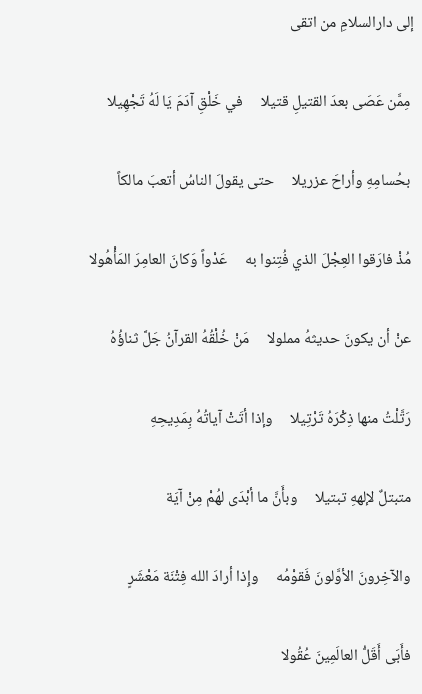إلى دارالسلامِ من اتقى

 مِمَّن عَصَى بعدَ القتيلِ قتيلا     في خَلْقِ آدَمَ يَا لَهُ تَجْهِيلا

 بحُسامِهِ وأراحَ عزريلا     حتى يقولَ الناسُ أتعبَ مالكاً

 مُذْ فارَقوا العِجْلَ الذي فُتِنوا به     عَدْواً وَكانَ العامِرَ المَأْهُولا

 عنْ أن يكونَ حديثهُ مملولا     مَنْ خُلْقُهُ القرآنُ جَلَّ ثناؤُهُ

 رَتَّلْتُ منها ذِكْرَهُ تَرْتِيلا     وإذا أتَتْ آياتُهُ بِمَدِيحِهِ

 متبتلٌ لإلههِ تبتيلا     وبأَنَّ ما أبْدَى لهُمْ مِنْ آيَة

 والآخِرونَ الأوَّلونَ فَقوْمُه     وإِذا أرادَ الله فِتْنَة مَعْشَرٍ

 فأَبَى أَقَلُّ العالَمِينَ عُقُولا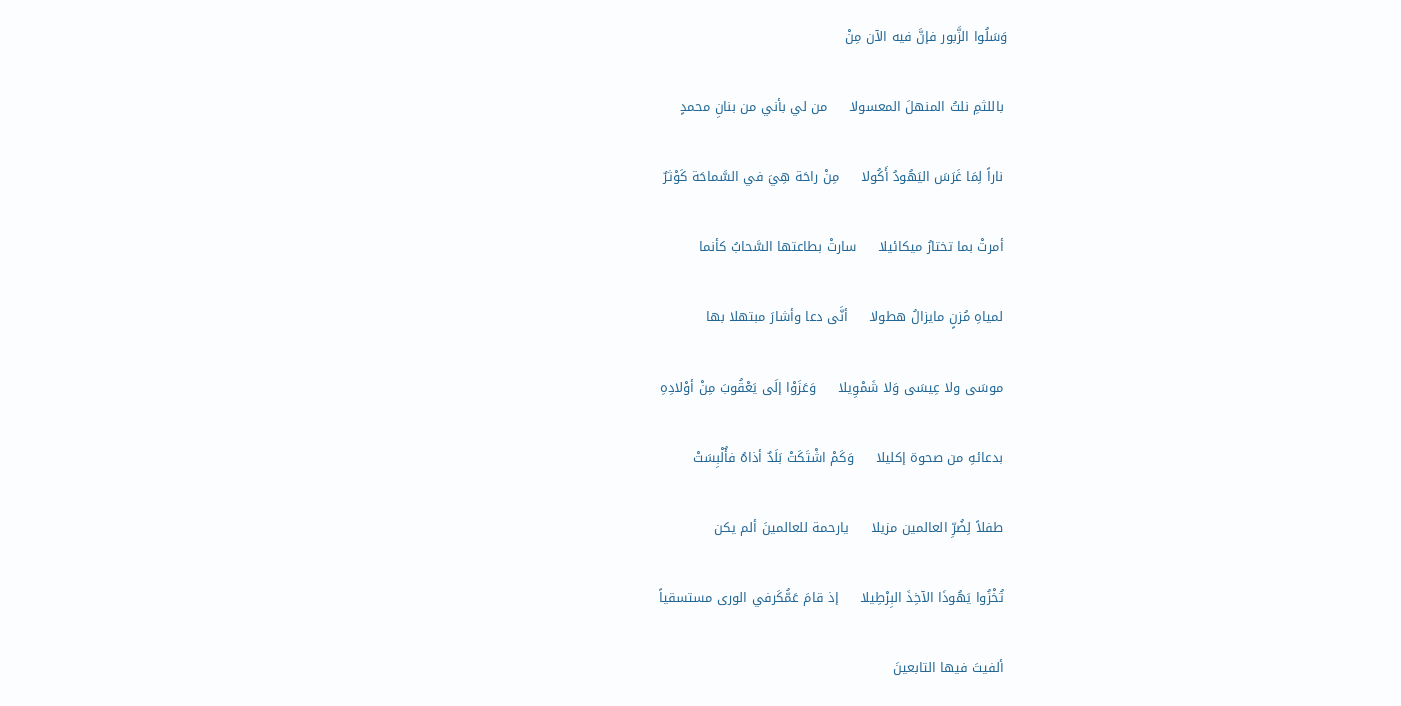وَسَلُوا الزَّبور فإنَّ فيه الآن مِنْ

 باللثمِ نلتُ المنهلَ المعسولا     من لي بأني من بنانِ محمدٍ

 ناراً لِمَا غَرَسَ اليَهُودُ أَكُولا     مِنْ راحَة هِيَ في السَّماحَة كَوْثرٌ

 أمرتْ بما تختارُ ميكائيلا     سارتْ بطاعتها السَّحابُ كأنما

 لمياهِ مُزنٍ مايزالُ هطولا     أنَّى دعا وأشارَ مبتهلا بها

 موسَى ولا عِيسَى وَلا شَمْوِيلا     وَعَزَوْا إلَى يَعْقُوبَ مِنْ أوْلادِهِ

 بدعائهِ من صحوة إكليلا     وَكَمْ اشْتَكَتْ بَلَدٌ أذاهُ فأُلْبِسَتْ

 طفلاً لِضُرِّ العالمين مزيلا     يارحمة للعالمينَ ألم يكن

 تُخْزُوا يَهُوذَا الآخِذَ البِرْطِيلا     إذ قامَ عَمُّكَرفي الورى مستسقياً

 ألفيتَ فيها التابعينَ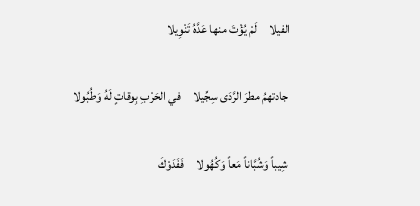الفيلا     لَمْ يُؤْتَ منها عَدَّهُ تَنْوِيلا

 جادتهمُ مطرَ الرَّدَى سِجِّيلا     في الحَرْبِ بِوقاتٍ لَهُ وَطُبُولا

 شِيباً وَشُبَّاناً مَعاً وَكُهُولا     فَفَدَوْكَ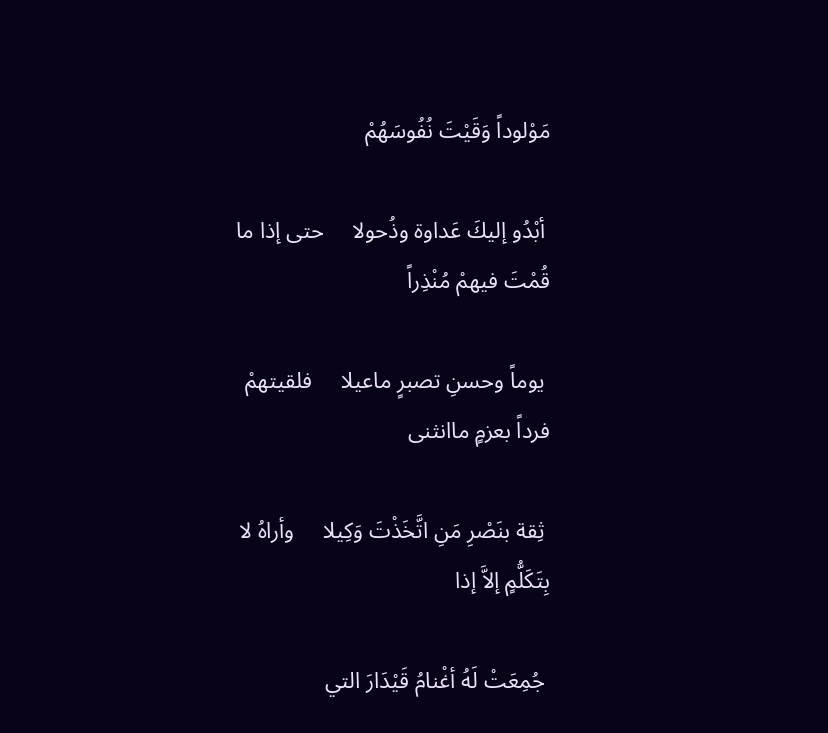مَوْلوداً وَقَيْتَ نُفُوسَهُمْ

 أبْدُو إليكَ عَداوة وذُحولا     حتى إذا ما قُمْتَ فيهمْ مُنْذِراً

 يوماً وحسنِ تصبرٍ ماعيلا     فلقيتهمْ فرداً بعزمٍ ماانثنى

 ثِقة بنَصْرِ مَنِ اتَّخَذْتَ وَكِيلا     وأراهُ لا بِتَكَلُّمٍ إلاَّ إذا

 جُمِعَتْ لَهُ أغْنامُ قَيْدَارَ التي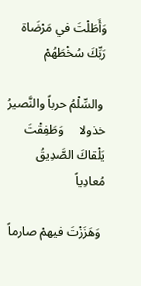وَأَطَلْتَ في مَرْضَاة رَبِّكَ سُخْطَهُمْ

 والسِّلْمُ حرباً والنَّصيرُ خذولا     وَطَفِقْتَ يَلْقاكَ الصَّدِيقُ مُعادِياً

 وَهَزَزْتَ فيهمْ صارماً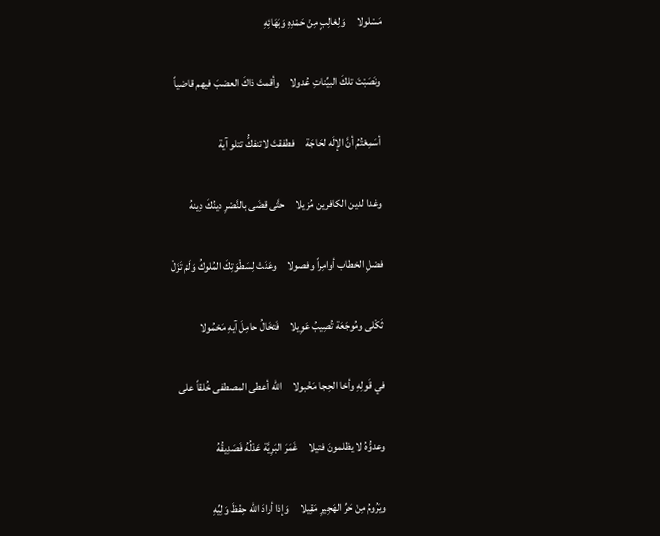مَسْلولا     وَلِغالِبٍ مِنْ حَمْدِهِ وَبَهَائِهِ

 ونَصَبْتَ تلكَ البيِّناتِ عُدولا     وأقمتَ ذاكَ العضبَ فيهم قاضياً

 أسَمِعْتُمُ أنَّ الإلَه لحَاجَة     فطفقتَ لاتنفكُّ تتلو آية

 وغدا لدين الكافرين مُزيلا     حتَّى قضَى بالنَّصْرِ دينُكَ دِينهُ

 فصْلِ الخطاب أوامِراً وفصولا     وعَنَتْ لِسَطْوَتِكَ المُلوكُ وَلَمْ تَزَلْ

 ثَكْلى ومُوجَعَة تُصِيبُ عَوِيلا     فَتخَالُ حامِلَ آيهِ مَحْمُولا

 في قَولِهِ وأخا الحِجا مَخْبولا     الله أعطى المصطفى خُلقاً على

 وعدوُّهُ لا يظلمونَ فتيلا     غَمَرَ البَرِيَّة عَدْلُهُ فَصَدِيقُهُ

 ويَرُومُ مِنْ حَرِّ الهَجِيرِ مَقِيلا     وَإذا أرادَ الله حِفْظَ وَلِيِّهِ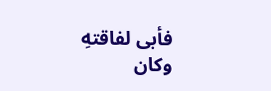فأبى لفاقتهِ وكان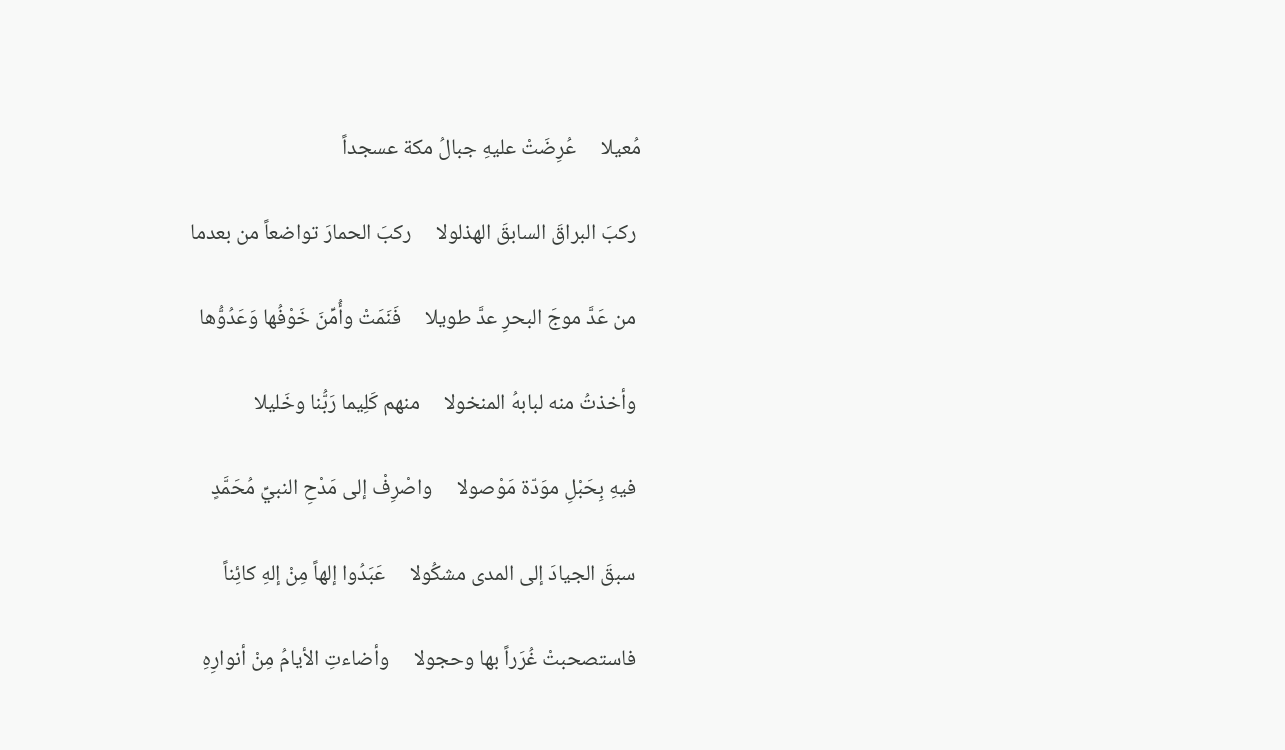مُعيلا     عُرِضَتْ عليهِ جبالُ مكة عسجداً

 ركبَ البراقَ السابقَ الهذلولا     ركبَ الحمارَ تواضعاً من بعدما

 من عَدَّ موجَ البحرِ عدَّ طويلا     فَنَمَتْ وأُمِّنَ خَوْفُها وَعَدُوُّها

 وأخذتُ منه لبابهُ المنخولا     منهم كَلِيما رَبُّنا وخَليلا

 فيهِ بِحَبْلِ موَدّة مَوْصولا     واصْرِفْ إلى مَدْحِ النبيِّ مُحَمَّدٍ

 سبقَ الجيادَ إلى المدى مشكُولا     عَبَدُوا إلهاً مِنْ إلهِ كائِناً

 فاستصحبتْ غُرَراً بها وحجولا     وأضاءتِ الأيامُ مِنْ أنوارِهِ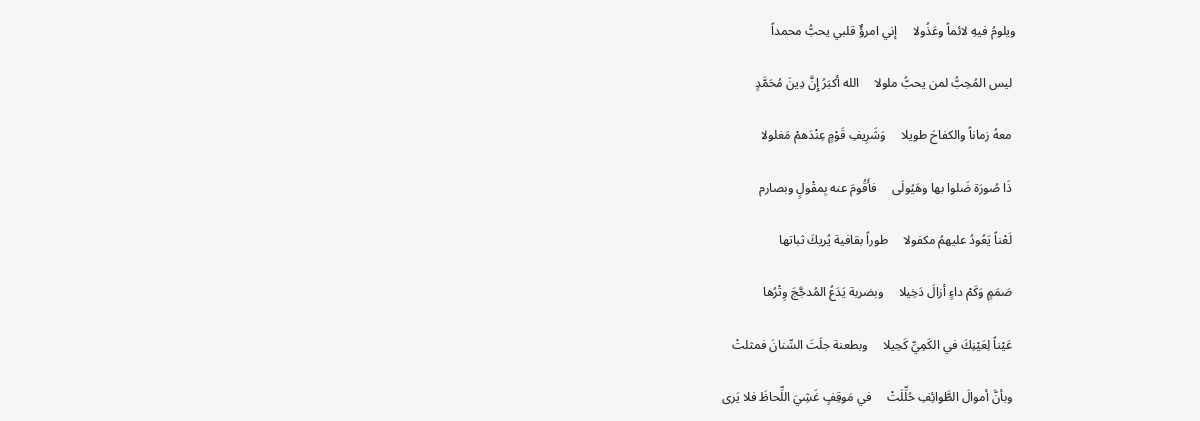ويلومُ فيهِ لائماً وعَذُولا     إني امرؤٌ قلبي يحبُّ محمداً

 ليس المُحِبُّ لمن يحبُّ ملولا     الله أكبَرُ إِنَّ دِينَ مُحَمَّدٍ

 معهُ زماناً والكفاحَ طويلا     وَشَرِيفِ قَوْمٍ عِنْدَهمْ مَغلولا

 ذَا صُورَة ضَلوا بها وهَيُولَى     فأَقُومَ عنه بِمقْولٍ وبصارم

 لَعْناً يَعُودُ عليهمُ مكفولا     طوراً بقافية يُريكَ ثباتها

 صَمَمٍ وَكَمْ داءٍ أزالَ دَخِيلا     وبضربة يَدَعُ المُدجَّجَ وِتْرُها

 عَيْناً لِعَيْنِكَ في الكَمِيِّ كَحِيلا     وبطعنة جلَتَ السِّنانَ فمثلتْ

 وبأنَّ أموالَ الطَّوائِفِ حُلِّلَتْ     في مَوقِفٍ غَشِيَ اللِّحاظَ فلا يَرى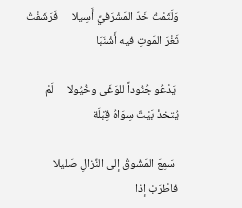وَلَثَمْتُ خَدّ المَشْرَفيِّ أَسِيلا     فَرَشَفْتُ ثَغْرَ المَوتِ فيه أَشْنَبَا

 يَدْعُو جُنُوداً للوَغَى وخُيُولا     لَمْ يُتخذْ بَيْتٌ سِوَاهُ قِبْلَة

 سَمِعَ المَشُوقُ إلى النِّزالِ صَليلا     فاطْرَبْ إذا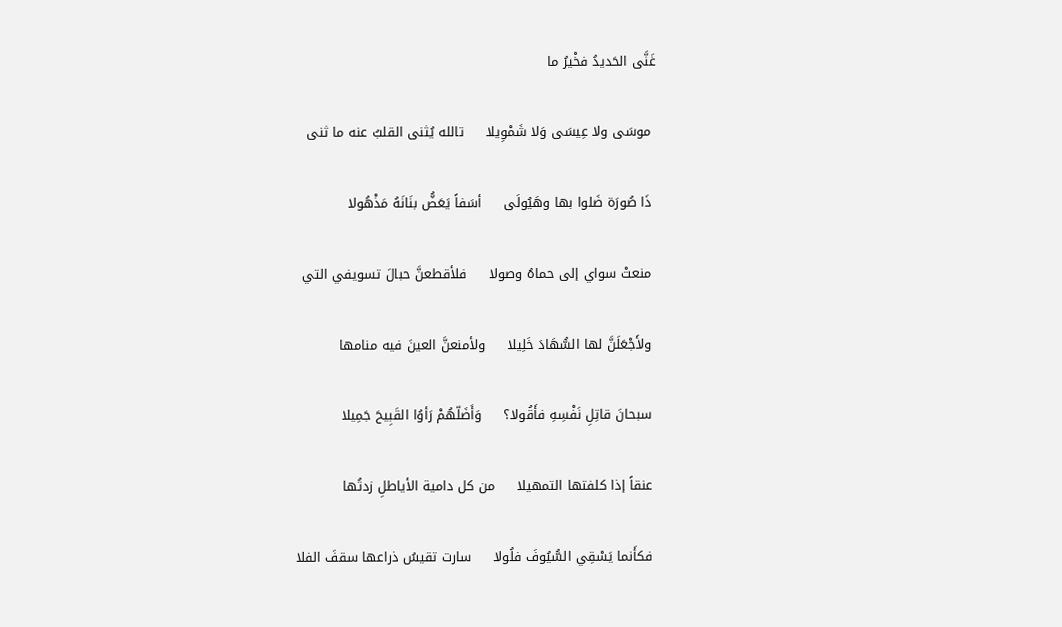غَنَّى الحَديدُ فخْيرُ ما

 موسَى ولا عِيسَى وَلا شَمْوِيلا     تالله يُثنى القلبُ عنه ما ثنى

 ذَا صُورَة ضَلوا بها وهَيُولَى     أسَفاً يَعَضُّ بنَانَهُ مَذْهُولا

 منعتْ سواي إلى حماهُ وصولا     فلأقطعنَّ حبالَ تسويفي التي

 ولأَجْعَلَنَّ لها السُّهَادَ خَلِيلا     ولأمنعنَّ العينَ فيه منامها

 سبحانَ قاتِلِ نَفْسِهِ فأَقُولا؟     وَأَضَلّهُمْ رَأوُا القَبِيحَ جَمِيلا

 عنقاً إذا كلفتها التمهيلا     من كل دامية الأياطلِ زدتُها

 فكأَنما يَسْقِي السُّيُوفَ فلُولا     سارت تقيسُ ذراعها سقفَ الفلا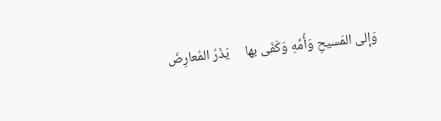وَإلى المَسيحِ وَأُمِّهِ وَكَفَى بها     يَذَرُ المُعارِضَ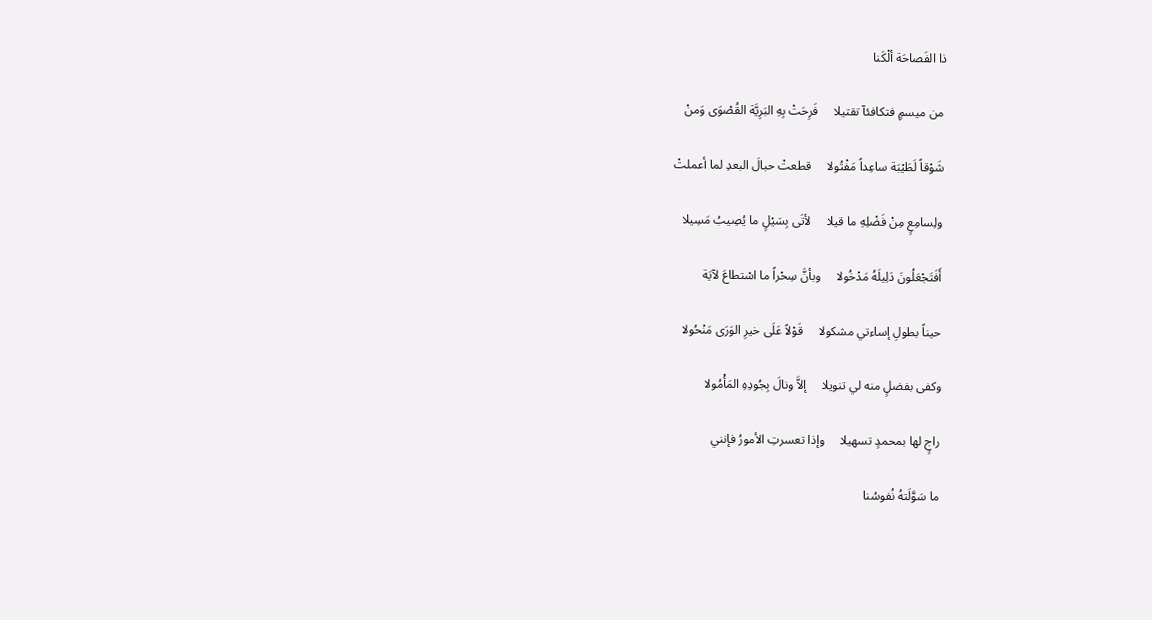ذا الفَصاحَة ألْكَنا

 من ميسمٍ فتكافئآ تقتيلا     فَرِحَتْ بِهِ البَرِيَّة القُصْوَى وَمنْ

 شَوْقاً لَطَيْبَة ساعِداً مَفْتُولا     قطعتْ حبالَ البعدِ لما أعملتْ

 ولِسامِعٍ مِنْ فَضْلِهِ ما قيلا     لأتَى بِسَيْلٍ ما يُصِيبُ مَسِيلا

 أَفَتَجْعَلُونَ دَلِيلَهُ مَدْخُولا     وبأنَّ سِحْراً ما اسْتطاعَ لآيَة

 حيناً بطولِ إساءتي مشكولا     قَوْلاً عَلَى خيرِ الوَرَى مَنْحُولا

 وكفى بفضلٍ منه لي تنويلا     إلاَّ ونالَ بِجُودِهِ المَأْمُولا

 راجٍ لها بمحمدٍ تسهيلا     وإذا تعسرتِ الأمورُ فإنني

 ما سَوَّلَتهُ نُفوسُنا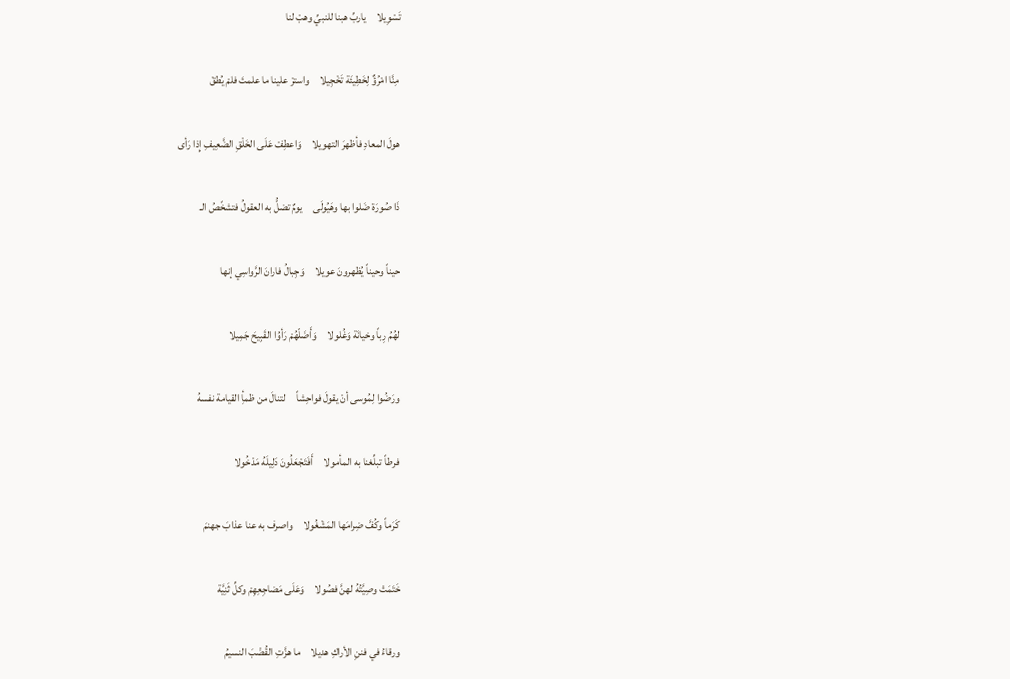تَسْوِيلا     ياربِّ هبنا للنبيِّ وهبْ لنا

 مِنَّا امْرُؤٌ لِخَطِيئَة تَخْجِيلا     واسترْ علينا ما علمتَ فلمْ يُطقْ

 هولَ المعادِ فأظهرَ التهويلا     وَاعطِفْ عَلَى الخَلْقِ الضَّعِيفِ إِذا رَأى

 ذَا صُورَة ضَلوا بها وهَيُولَى     يومٌ تضلُّ به العقولُ فتشخًصُ الـ

 حيناً وحيناً يُظهرونَ عويلا     وَجِبالُ فارانَ الرَّواسِي إنها

 لهُمُ رِباً وخيانَة وَغُلولا     وَأَضَلّهُمْ رَأوُا القَبِيحَ جَمِيلا

 ورَضُوا لِمُوسى أنْ يقولَ فواحِشاً     لتنالَ من ظمأِ القيامة نفسهُ

 فرطاً تبلِّغنا به المأمولا     أَفَتَجْعَلُونَ دَلِيلَهُ مَدْخُولا

 كَرَماً وكُفَّ ضِرامَها المَشْغُولا     واصرف به عنا عذابَ جهنمَ

 خَتَمَتْ وصِيَّتُهُ لهنَّ فصُولا     وَعَلَى مَضاجِعِهِمْ وكلِّ ثَنِيَّة

 ورقاءُ في فننِ الأراكِ هديلا     ما هزَّتِ القُضْبَ النسيمُ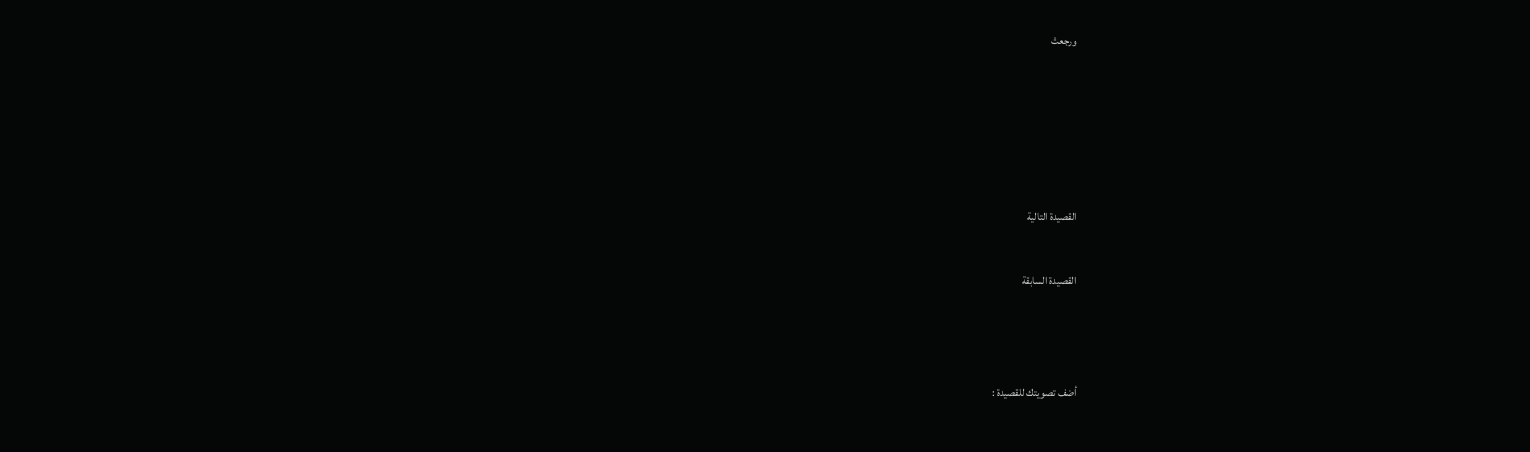ورجعتْ










القصيدة التالية



القصيدة السابقة






أضف تصويتك للقصيدة :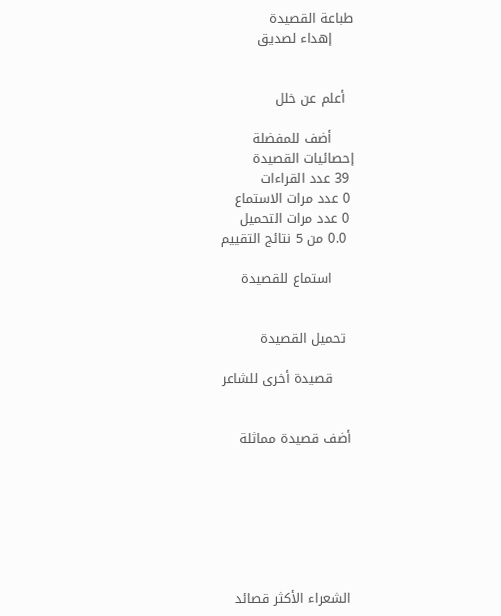طباعة القصيدة
     إهداء لصديق


  أعلم عن خلل

     أضف للمفضلة
إحصائيات القصيدة
 39 عدد القراءات
 0 عدد مرات الاستماع
 0 عدد مرات التحميل
  0.0 من 5 نتائج التقييم

     استماع للقصيدة


  تحميل القصيدة

     قصيدة أخرى للشاعر


 أضف قصيدة مماثلة







 الشعراء الأكثر قصائد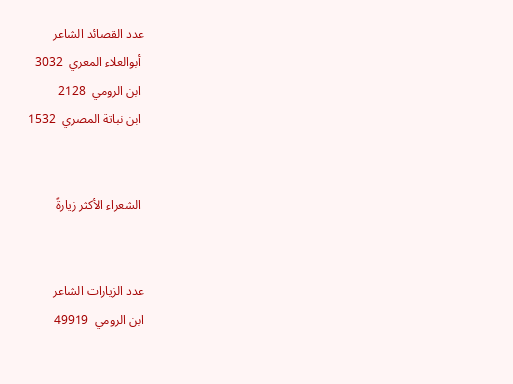عدد القصائد الشاعر
 أبوالعلاء المعري  3032
 ابن الرومي  2128
 ابن نباتة المصري  1532


 الشعراء الأكثر زيارةً


عدد الزيارات الشاعر
ابن الرومي  49919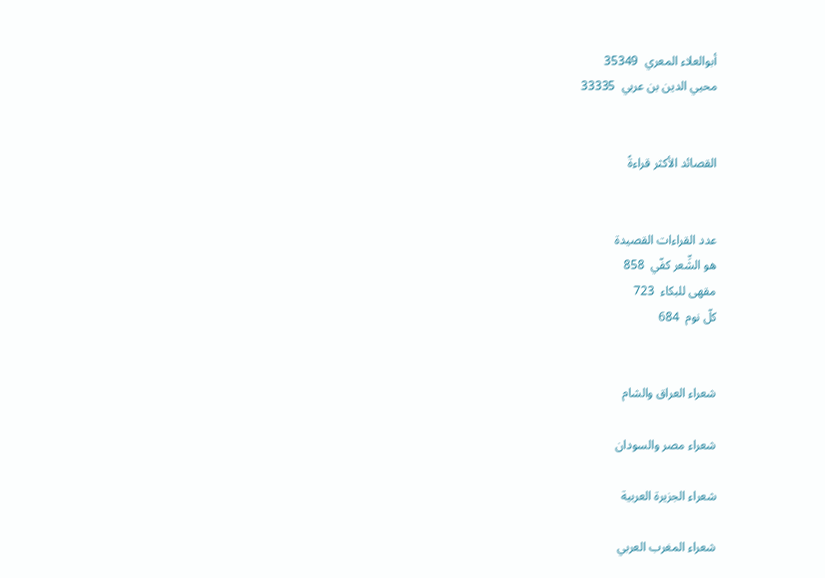أبوالعلاء المعري  35349
محيي الدين بن عربي  33335


القصائد الأكثر قراءةً


عدد القراءات القصيدة
هو الشِّعر كفّي  858
مقهى للبكاء  723
كلّ نوم  684


شعراء العراق والشام

شعراء مصر والسودان

شعراء الجزيرة العربية

شعراء المغرب العربي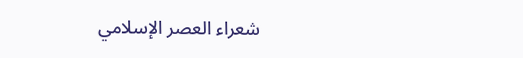شعراء العصر الإسلامي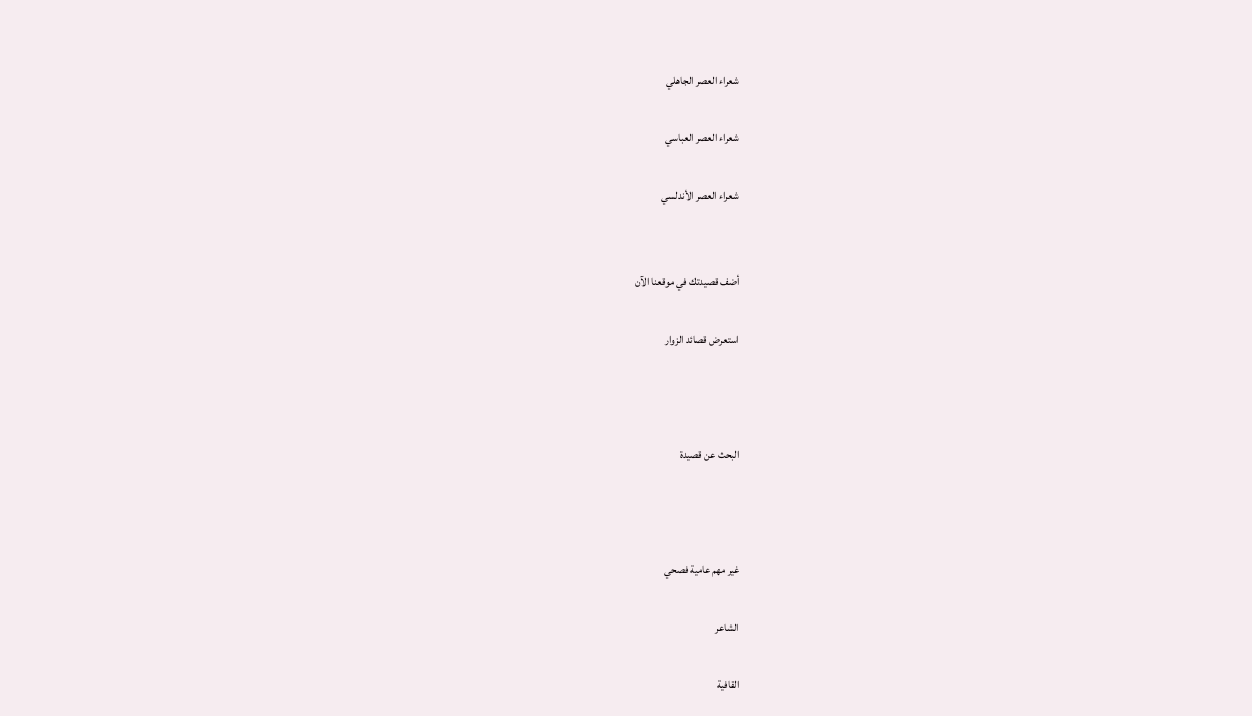شعراء العصر الجاهلي

شعراء العصر العباسي

شعراء العصر الأندلسي


أضف قصيدتك في موقعنا الآن

استعرض قصائد الزوار



البحث عن قصيدة



غير مهم عامية فصحي

الشاعر

القافية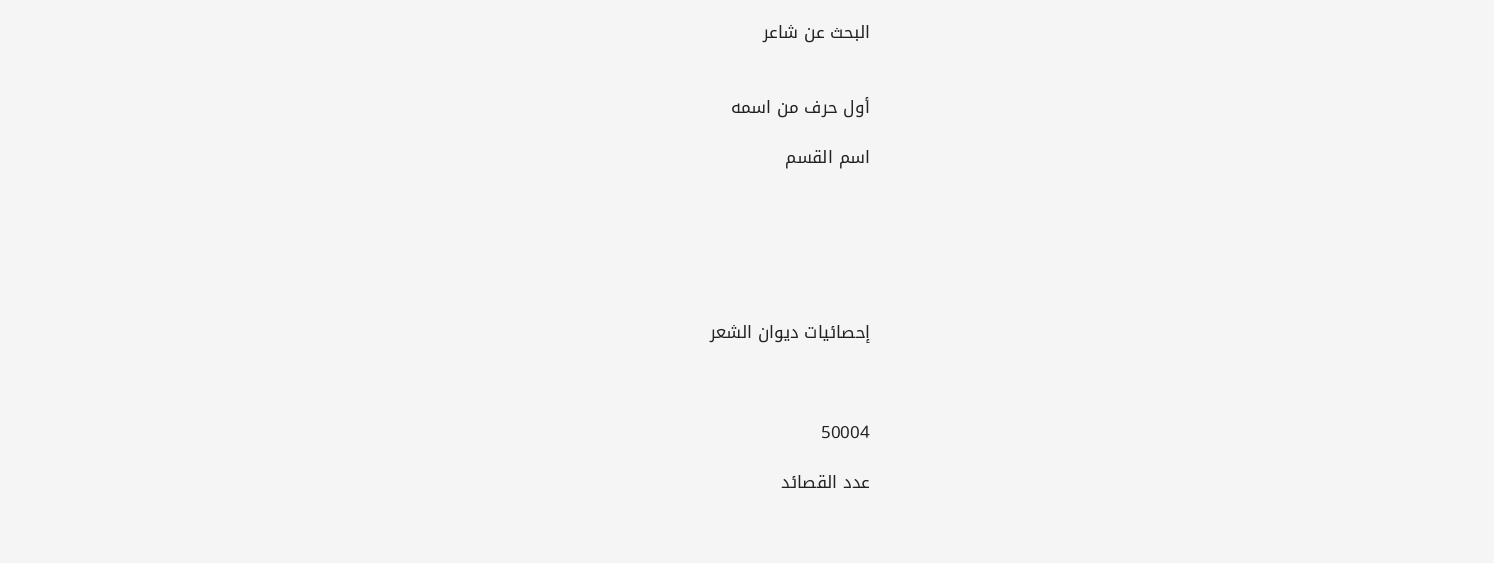البحث عن شاعر


أول حرف من اسمه

اسم القسم






إحصائيات ديوان الشعر



50004

عدد القصائد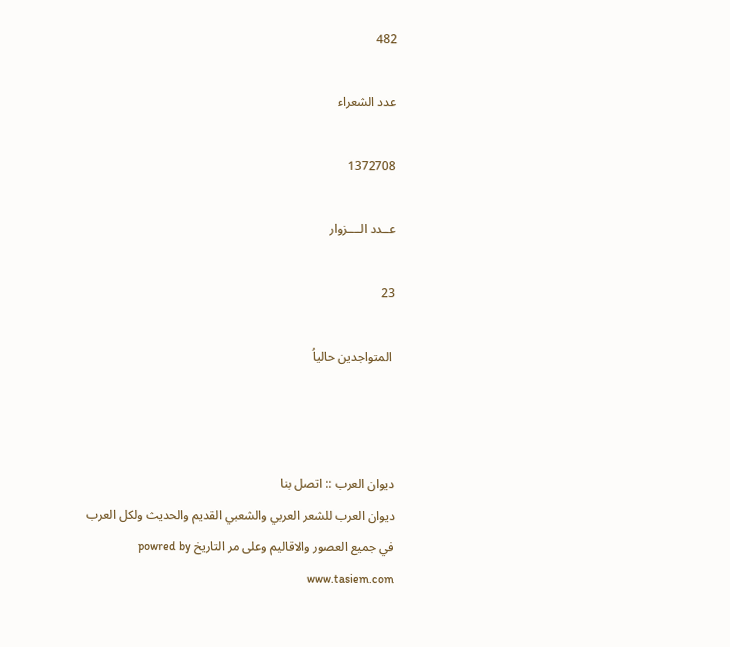482

عدد الشعراء

1372708

عــدد الــــزوار

23

 المتواجدين حالياُ



ديوان العرب :: اتصل بنا
ديوان العرب للشعر العربي والشعبي القديم والحديث ولكل العرب في جميع العصور والاقاليم وعلى مر التاريخ powred by www.tasiem.com